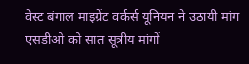वेस्ट बंगाल माइग्रेंट वर्कर्स यूनियन ने उठायी मांग
एसडीओ को सात सूत्रीय मांगों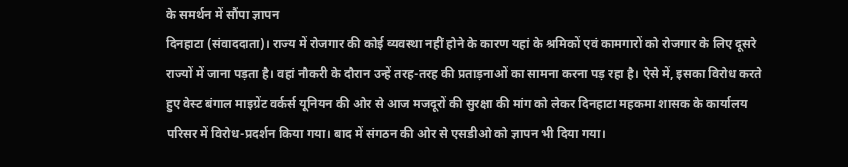के समर्थन में सौंपा ज्ञापन
दिनहाटा (संवाददाता)। राज्य में रोजगार की कोई व्यवस्था नहीं होने के कारण यहां के श्रमिकों एवं कामगारों को रोजगार के लिए दूसरे राज्यों में जाना पड़ता है। वहां नौकरी के दौरान उन्हें तरह-तरह की प्रताड़नाओं का सामना करना पड़ रहा है। ऐसे में, इसका विरोध करते हुए वेस्ट बंगाल माइग्रेंट वर्कर्स यूनियन की ओर से आज मजदूरों की सुरक्षा की मांग को लेकर दिनहाटा महकमा शासक के कार्यालय परिसर में विरोध-प्रदर्शन किया गया। बाद में संगठन की ओर से एसडीओ को ज्ञापन भी दिया गया।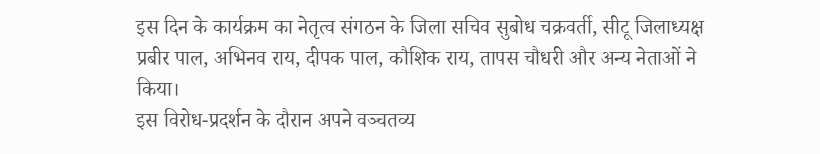इस दिन के कार्यक्रम का नेतृत्व संगठन के जिला सचिव सुबोध चक्रवर्ती, सीटू जिलाध्यक्ष प्रबीर पाल, अभिनव राय, दीपक पाल, कौशिक राय, तापस चौधरी और अन्य नेताओं ने किया।
इस विरोध-प्रदर्शन के दौरान अपने वञ्चतव्य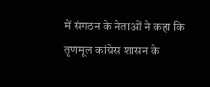में संगठन के नेताओं ने कहा कि तृणमूल कांग्रेस शासन के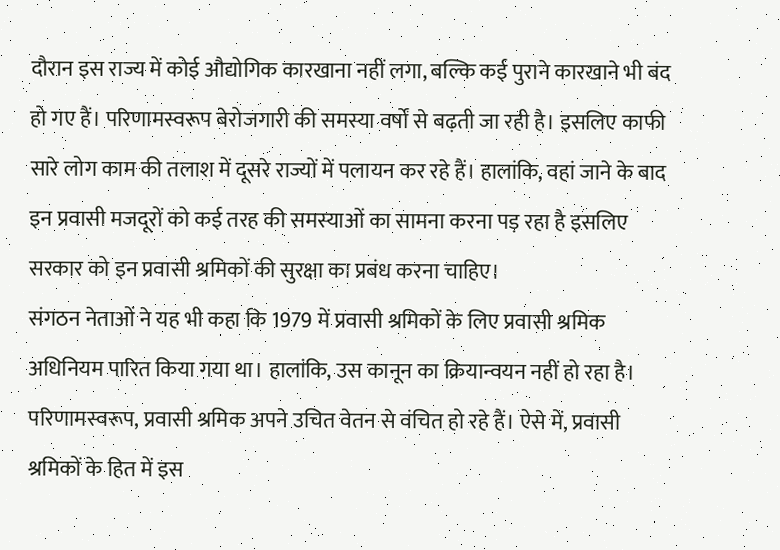दौरान इस राज्य में कोई औद्योगिक कारखाना नहीं लगा, बल्कि कई पुराने कारखाने भी बंद हो गए हैं। परिणामस्वरूप बेरोजगारी की समस्या वर्षों से बढ़ती जा रही है। इसलिए काफी सारे लोग काम की तलाश में दूसरे राज्यों में पलायन कर रहे हैं। हालांकि, वहां जाने के बाद इन प्रवासी मजदूरों को कई तरह की समस्याओं का सामना करना पड़ रहा है इसलिए सरकार को इन प्रवासी श्रमिकों की सुरक्षा का प्रबंध करना चाहिए।
संगठन नेताओं ने यह भी कहा कि 1979 में प्रवासी श्रमिकों के लिए प्रवासी श्रमिक अधिनियम पारित किया गया था। हालांकि, उस कानून का क्रियान्वयन नहीं हो रहा है। परिणामस्वरूप, प्रवासी श्रमिक अपने उचित वेतन से वंचित हो रहे हैं। ऐसे में, प्रवासी श्रमिकों के हित में इस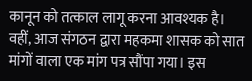कानून को तत्काल लागू करना आवश्यक है।
वहीं, आज संगठन द्वारा महकमा शासक को सात मांगों वाला एक मांग पत्र सौंपा गया। इस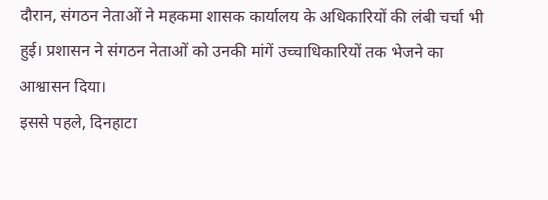दौरान, संगठन नेताओं ने महकमा शासक कार्यालय के अधिकारियों की लंबी चर्चा भी हुई। प्रशासन ने संगठन नेताओं को उनकी मांगें उच्चाधिकारियों तक भेजने का आश्वासन दिया।
इससे पहले, दिनहाटा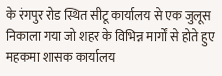के रंगपुर रोड स्थित सीटू कार्यालय से एक जुलूस निकाला गया जो शहर के विभिन्न मार्गों से होते हुए महकमा शासक कार्यालय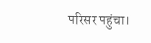परिसर पहुंचा।